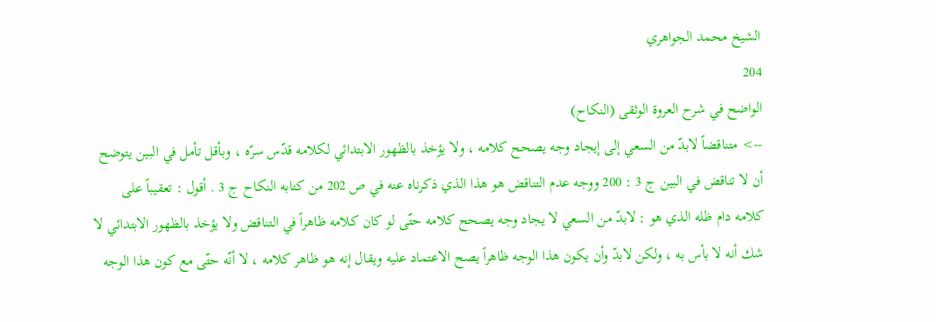الشيخ محمد الجواهري
204
الواضح في شرح العروة الوثقى (النكاح)
--> متناقضاً لابدّ من السعي إلى إيجاد وجه يصحح كلامه ، ولا يؤخذ بالظهور الابتدائي لكلامه قدّس سرّه ، وبأقل تأمل في البين يتوضح أن لا تناقض في البين ج 3 : 200 ووجه عدم التناقض هو هذا الذي ذكرناه عنه في ص 202 من كتابه النكاح ج 3 . أقول : تعقيباً على كلامه دام ظله الذي هو : لابدّ من السعي لا يجاد وجه يصحح كلامه حتّى لو كان كلامه ظاهراً في التناقض ولا يؤخذ بالظهور الابتدائي لا شك أنه لا بأس به ، ولكن لابدّ وأن يكون هذا الوجه ظاهراً يصح الاعتماد عليه ويقال إنه هو ظاهر كلامه ، لا أنّه حتّى مع كون هذا الوجه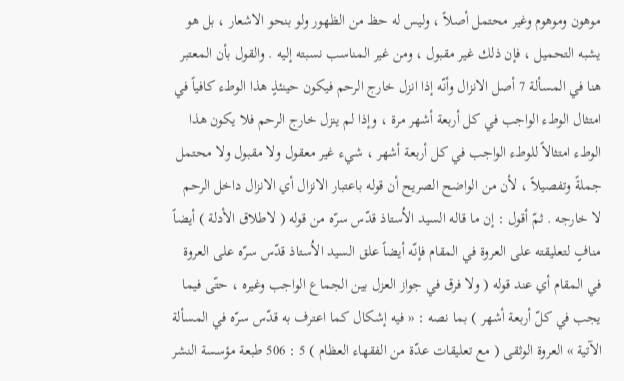موهون وموهوم وغير محتمل أصلاً ، وليس له حظ من الظهور ولو بنحو الاشعار ، بل هو يشبه التحميل ، فإن ذلك غير مقبول ، ومن غير المناسب نسبته إليه . والقول بأن المعتبر هنا في المسألة 7 أصل الانزال وأنّه إذا انزل خارج الرحم فيكون حينئذٍ هذا الوطء كافياً في امتثال الوطء الواجب في كل أربعة أشهر مرة ، وإذا لم ينزل خارج الرحم فلا يكون هذا الوطء امتثالاً للوطء الواجب في كل أربعة أشهر ، شيء غير معقول ولا مقبول ولا محتمل جملةً وتفصيلاً ، لأن من الواضح الصريح أن قوله باعتبار الانزال أي الانزال داخل الرحم لا خارجه . ثمّ أقول : إن ما قاله السيد الاُستاذ قدّس سرّه من قوله ( لاطلاق الأدلة ) أيضاً منافٍ لتعليقته على العروة في المقام فإنّه أيضاً علق السيد الاُستاذ قدّس سرّه على العروة في المقام أي عند قوله ( ولا فرق في جواز العزل بين الجماع الواجب وغيره ، حتّى فيما يجب في كلّ أربعة أشهر ) بما نصه : « فيه إشكال كما اعترف به قدّس سرّه في المسألة الآتية » العروة الوثقى ( مع تعليقات عدّة من الفقهاء العظام ) 5 : 506 طبعة مؤسسة النشر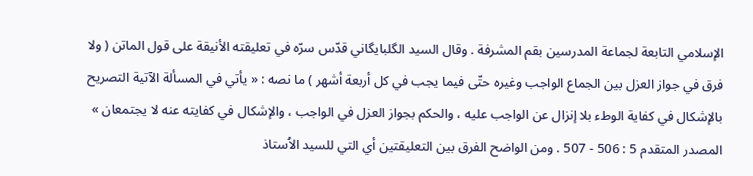الإسلامي التابعة لجماعة المدرسين بقم المشرفة . وقال السيد الگلبايگاني قدّس سرّه في تعليقته الأنيقة على قول الماتن ( ولا فرق في جواز العزل بين الجماع الواجب وغيره حتّى فيما يجب في كل أربعة أشهر ) ما نصه : « يأتي في المسألة الآتية التصريح بالإشكال في كفاية الوطء بلا إنزال عن الواجب عليه ، والحكم بجواز العزل في الواجب ، والإشكال في كفايته عنه لا يجتمعان » المصدر المتقدم 5 : 506 - 507 . ومن الواضح الفرق بين التعليقتين أي التي للسيد الاُستاذ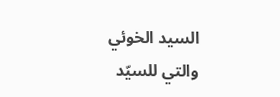السيد الخوئي والتي للسيّد